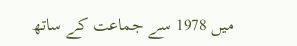میں 1978 سے جماعت کے ساتھ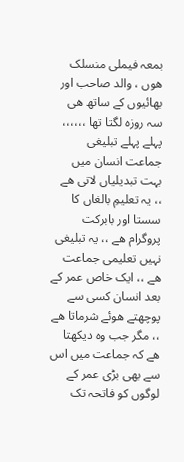بمعہ فیملی منسلک ھوں ، والد صاحب اور بھائیوں کے ساتھ ھی سہ روزہ لگتا تھا ،،،،،، پہلے پہلے تبلیغی جماعت انسان میں بہت تبدیلیاں لاتی ھے ،، یہ تعلیمِ بالغاں کا سستا اور بابرکت پروگرام ھے ،، یہ تبلیغی نہیں تعلیمی جماعت ھے ،، ایک خاص عمر کے بعد انسان کسی سے پوچھتے ھوئے شرماتا ھے ،، مگر جب وہ دیکھتا ھے کہ جماعت میں اس سے بھی بڑی عمر کے لوگوں کو فاتحہ تک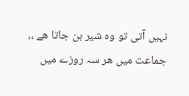نہیں آتی تو وہ شیر بن جاتا ھے ،، جماعت میں ھر سہ روزے میں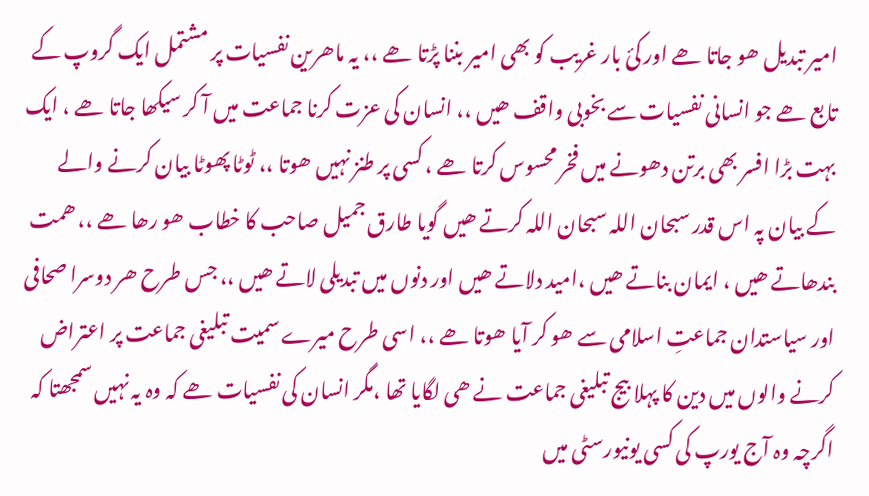امیر تبدیل ھو جاتا ھے اور کئ بار غریب کو بھی امیر بننا پڑتا ھے ،، یہ ماھرین نفسیات پر مشتمل ایک گروپ کے تابع ھے جو انسانی نفسیات سے بخوبی واقف ھیں ،، انسان کی عزت کرنا جماعت میں آ کر سیکھا جاتا ھے ، ایک بہت بڑا افسر بھی برتن دھونے میں فخر محسوس کرتا ھے ، کسی پر طنز نہیں ھوتا ،، ٹوٹا پھوٹا بیان کرنے والے کے بیان پہ اس قدر سبحان اللہ سبحان اللہ کرتے ھیں گویا طارق جمیل صاحب کا خطاب ھو رھا ھے ،، ھمت بندھاتے ھیں ، ایمان بناتے ھیں ،امید دلاتے ھیں اور دنوں میں تبدیلی لاتے ھیں ،، جس طرح ھر دوسرا صحافی اور سیاستدان جماعتِ اسلامی سے ھو کر آیا ھوتا ھے ،، اسی طرح میرے سمیت تبلیغی جماعت پر اعتراض کرنے والوں میں دین کا پہلا بیج تبلیغی جماعت نے ھی لگایا تھا ،مگر انسان کی نفسیات ھے کہ وہ یہ نہیں سمجھتا کہ اگرچہ وہ آج یورپ کی کسی یونیورسٹی میں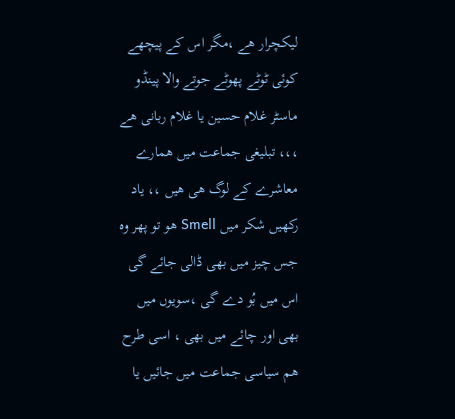لیکچرار ھے ،مگر اس کے پیچھے کوئی ٹوٹے پھوٹے جوتے والا پینڈو ماسٹر غلام حسین یا غلام ربانی ھے ،،، تبلیغی جماعت میں ھمارے معاشرے کے لوگ ھی ھیں ،، یاد رکھیں شکر میں Smell ھو تو پھر وہ جس چیز میں بھی ڈالی جائے گی اس میں بُو دے گی ،سویوں میں بھی اور چائے میں بھی ، اسی طرح ھم سیاسی جماعت میں جائیں یا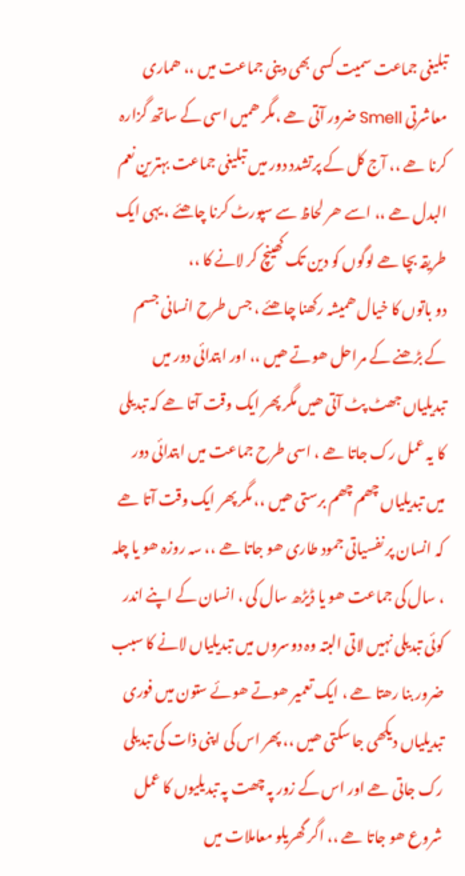تبلیغی جماعت سمیت کسی بھی دینی جماعت میں ،، ھماری معاشرتی Smell ضرور آتی ھے ،مگر ھمیں اسی کے ساتھ گزارہ کرنا ھے ،، آج کل کے پرتشدد دور میں تبلیغی جماعت بہترین نعم البدل ھے ،، اسے ھر لحاظ سے سپورٹ کرنا چاھئے ، یہی ایک طریقہ بچا ھے لوگوں کو دین تک کھینچ کر لانے کا ،،
دو باتوں کا خیال ھمیشہ رکھنا چاھئے ، جس طرح انسانی جسم کے بڑھنے کے مراحل ھوتے ھیں ،، اور ابتدائی دور میں تبدیلیاں جھٹ پٹ آتی ھیں مگر پھر ایک وقت آتا ھے کہ تبدیلی کا یہ عمل رک جاتا ھے ، اسی طرح جماعت میں ابتدائی دور میں تبدیلیاں چھم چھم برستی ھیں ،، مگر پھر ایک وقت آتا ھے کہ انسان پر نفسیاتی جمود طاری ھو جاتا ھے ،، سہ روزہ ھو یا چلہ ، سال کی جماعت ھو یا ڈیڑھ سال کی ، انسان کے اپنے اندر کوئی تبدیلی نہیں لاتی البتہ وہ دوسروں میں تبدیلیاں لانے کا سبب ضرور بنا رھتا ھے ، ایک تعمیر ھوتے ھوئے ستون میں فوری تبدیلیاں دیکھی جا سکتی ھیں ،، پھر اس کی اپنی ذات کی تبدیلی رک جاتی ھے اور اس کے زور پہ چھت پہ تبدیلیوں کا عمل شروع ھو جاتا ھے ،، اگر گھریلو معاملات میں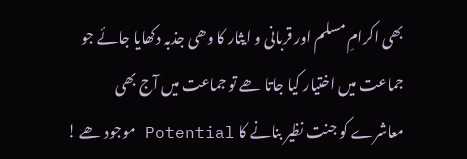بھی اکرامِ مسلم اور قربانی و ایثار کا وھی جذبہ دکھایا جائے جو جماعت میں اختیار کیا جاتا ھے تو جماعت میں آج بھی معاشرے کو جنت نظیر بنانے کا Potential موجود ھے !